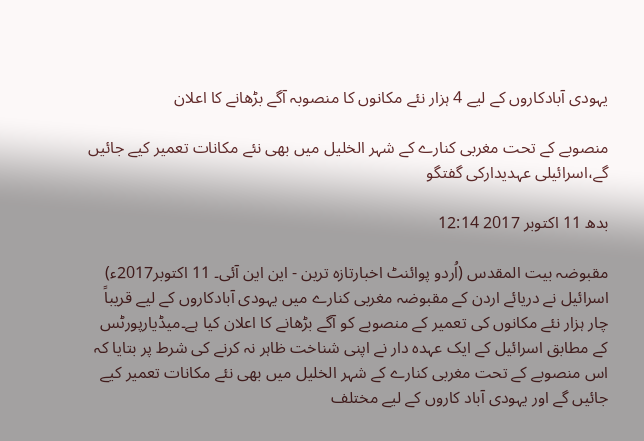یہودی آبادکاروں کے لیے 4 ہزار نئے مکانوں کا منصوبہ آگے بڑھانے کا اعلان

منصوبے کے تحت مغربی کنارے کے شہر الخلیل میں بھی نئے مکانات تعمیر کیے جائیں گے،اسرائیلی عہدیدارکی گفتگو

بدھ 11 اکتوبر 2017 12:14

مقبوضہ بیت المقدس (اُردو پوائنٹ اخبارتازہ ترین - این این آئی۔ 11 اکتوبر2017ء) اسرائیل نے دریائے اردن کے مقبوضہ مغربی کنارے میں یہودی آبادکاروں کے لیے قریباً چار ہزار نئے مکانوں کی تعمیر کے منصوبے کو آگے بڑھانے کا اعلان کیا ہے۔میڈیارپورٹس کے مطابق اسرائیل کے ایک عہدہ دار نے اپنی شناخت ظاہر نہ کرنے کی شرط پر بتایا کہ اس منصوبے کے تحت مغربی کنارے کے شہر الخلیل میں بھی نئے مکانات تعمیر کیے جائیں گے اور یہودی آباد کاروں کے لیے مختلف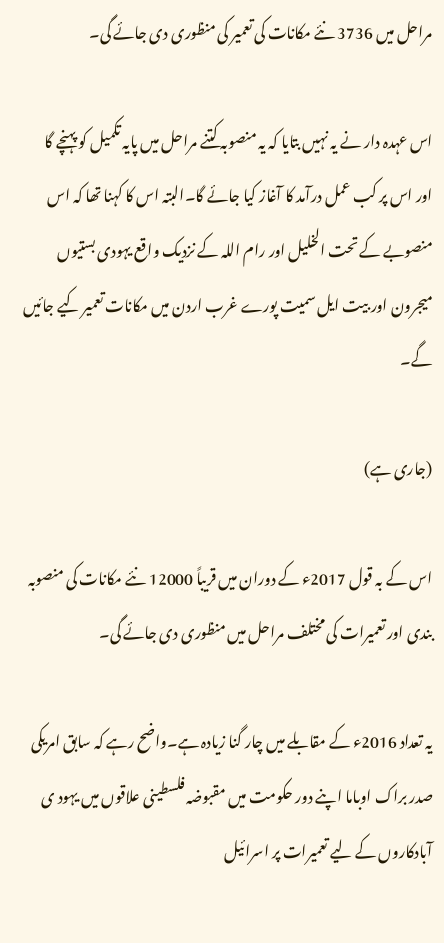مراحل میں 3736 نئے مکانات کی تعمیر کی منظوری دی جائے گی۔

اس عہدہ دار نے یہ نہیں بتایا کہ یہ منصوبہ کتنے مراحل میں پایہ تکمیل کو پہنچے گا اور اس پر کب عمل درآمد کا آغاز کیا جائے گا۔البتہ اس کا کہنا تھا کہ اس منصوبے کے تحت الخلیل اور رام اللہ کے نزدیک واقع یہودی بستیوں میجرون اور بیت ایل سمیت پورے غرب اردن میں مکانات تعمیر کیے جائیں گے۔

(جاری ہے)

اس کے بہ قول 2017ء کے دوران میں قریباً 12000 نئے مکانات کی منصوبہ بندی اور تعمیرات کی مختلف مراحل میں منظوری دی جائے گی۔

یہ تعداد 2016ء کے مقابلے میں چار گنا زیادہ ہے۔واضح رہے کہ سابق امریکی صدر براک اوباما اپنے دور حکومت میں مقبوضہ فلسطینی علاقوں میں یہود ی آبادکاروں کے لیے تعمیرات پر اسرائیل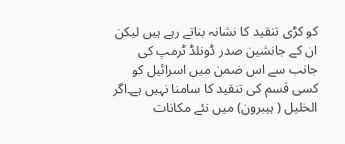کو کڑی تنقید کا نشانہ بناتے رہے ہیں لیکن ان کے جانشین صدر ڈونلڈ ٹرمپ کی جانب سے اس ضمن میں اسرائیل کو کسی قسم کی تنقید کا سامنا نہیں ہے۔اگر الخلیل ( ہیبرون) میں نئے مکانات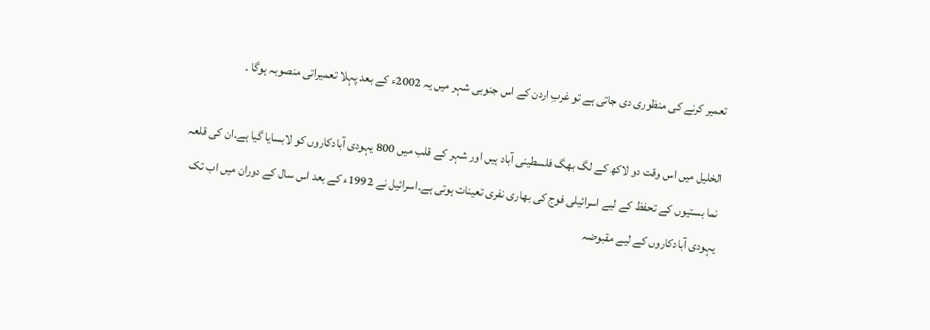تعمیر کرنے کی منظوری دی جاتی ہے تو غربِ اردن کے اس جنوبی شہر میں یہ 2002ء کے بعد پہلا تعمیراتی منصوبہ ہوگا ۔

الخلیل میں اس وقت دو لاکھ کے لگ بھگ فلسطینی آباد ہیں اور شہر کے قلب میں 800 یہودی آبادکاروں کو لابسایا گیا ہے۔ان کی قلعہ نما بستیوں کے تحفظ کے لیے اسرائیلی فوج کی بھاری نفری تعینات ہوتی ہے۔اسرائیل نے 1992ء کے بعد اس سال کے دوران میں اب تک یہودی آبادکاروں کے لیے مقبوضہ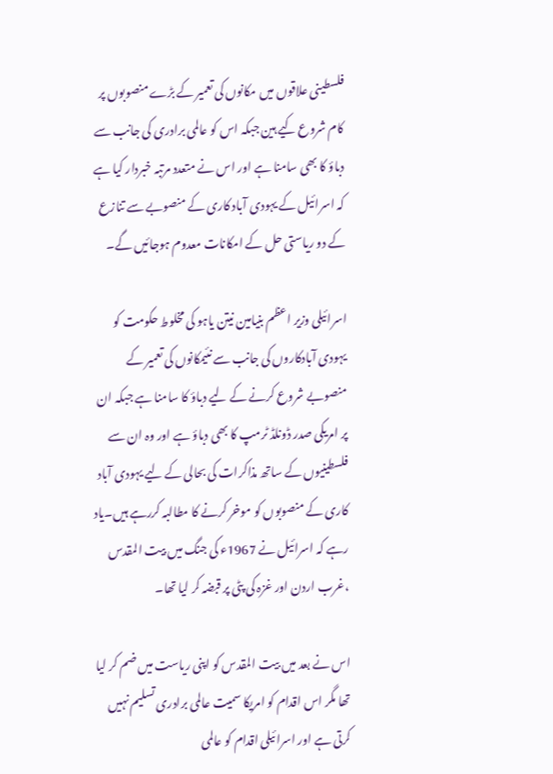فلسطینی علاقوں میں مکانوں کی تعمیر کے بڑے منصوبوں پر کام شروع کیے ہین جبکہ اس کو عالمی برادری کی جانب سے دباؤ کا بھی سامنا ہے اور اس نے متعدد مرتبہ خبردار کیا ہے کہ اسرائیل کے یہودی آباد کاری کے منصوبے سے تنازع کے دو ریاستی حل کے امکانات معدوم ہوجائیں گے۔

اسرائیلی وزیر اعظم بنیامین نیتن یاہو کی مخلوط حکومت کو یہودی آبادکاروں کی جانب سے نئیمکانوں کی تعمیر کے منصوبے شروع کرنے کے لیے دباؤ کا سامنا ہے جبکہ ان پر امریکی صدر ڈونلڈ ٹرمپ کا بھی دباؤ ہے اور وہ ان سے فلسطینیوں کے ساتھ مذاکرات کی بحالی کے لیے یہودی آباد کاری کے منصوبوں کو موخر کرنے کا مطالبہ کررہے ہیں۔یاد رہے کہ اسرائیل نے 1967ء کی جنگ میں بیت المقدس ،غرب اردن اور غزہ کی پٹی پر قبضہ کر لیا تھا۔

اس نے بعد میں بیت المقدس کو اپنی ریاست میں ضم کر لیا تھا مگر اس اقدام کو امریکا سمیت عالمی برادری تسلیم نہیں کرتی ہے اور اسرائیلی اقدام کو عالمی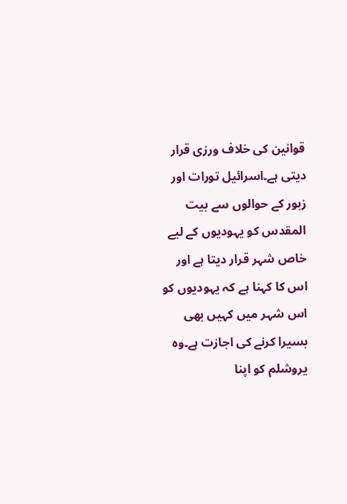قوانین کی خلاف ورزی قرار دیتی ہے۔اسرائیل تورات اور زبور کے حوالوں سے بیت المقدس کو یہودیوں کے لیے خاص شہر قرار دیتا ہے اور اس کا کہنا ہے کہ یہودیوں کو اس شہر میں کہیں بھی بسیرا کرنے کی اجازت ہے۔وہ یروشلم کو اپنا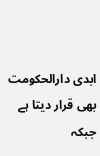ابدی دارالحکومت بھی قرار دیتا ہے جبکہ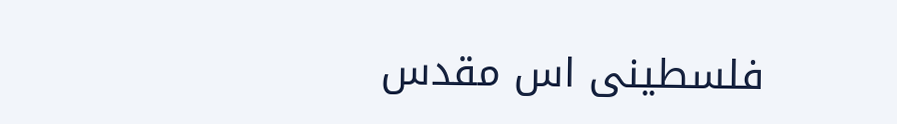فلسطینی اس مقدس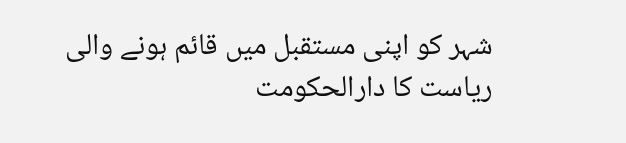شہر کو اپنی مستقبل میں قائم ہونے والی ریاست کا دارالحکومت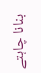بنانا چاہتے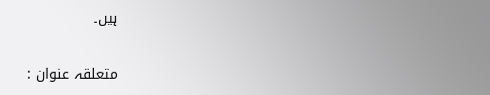ہیں۔

متعلقہ عنوان :